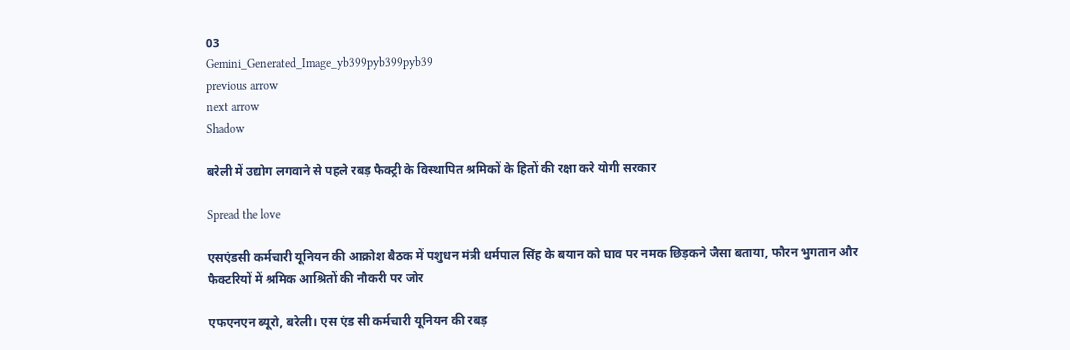03
Gemini_Generated_Image_yb399pyb399pyb39
previous arrow
next arrow
Shadow

बरेली में उद्योग लगवाने से पहले रबड़ फैक्ट्री के विस्थापित श्रमिकों के हितों की रक्षा करे योगी सरकार

Spread the love

एसएंडसी कर्मचारी यूनियन की आक्रोश बैठक में पशुधन मंत्री धर्मपाल सिंह के बयान को घाव पर नमक छिड़कने जैसा बताया, फौरन भुगतान और फैक्टरियों में श्रमिक आश्रितों की नौकरी पर जोर

एफएनएन ब्यूरो, बरेली। एस एंड सी कर्मचारी यूनियन की रबड़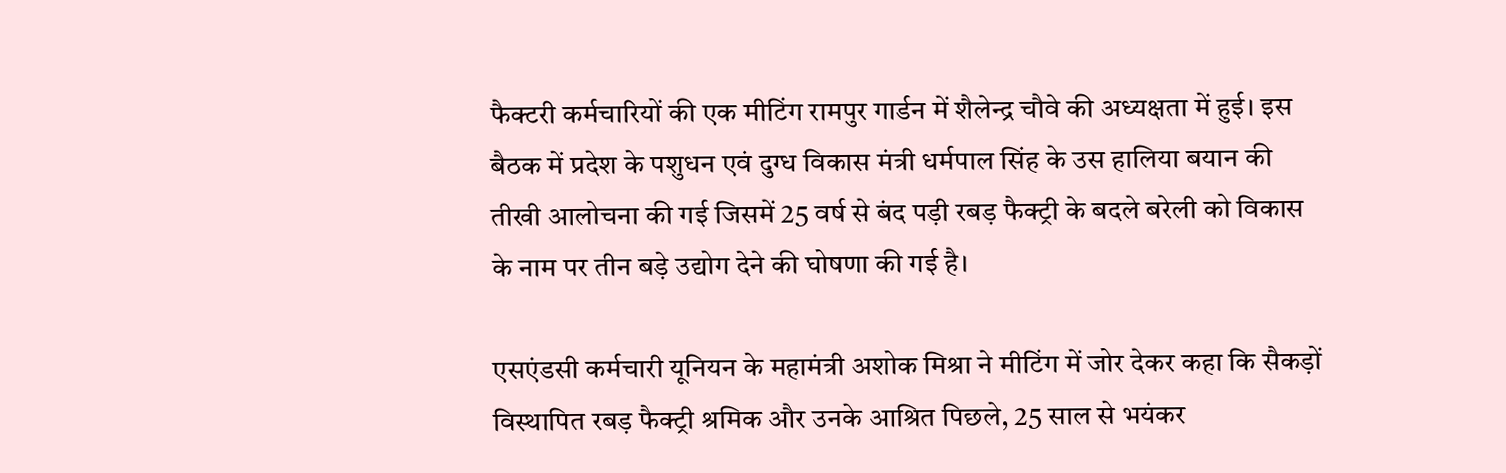फैक्टरी कर्मचारियों की एक मीटिंग रामपुर गार्डन में शैलेन्द्र चौवे की अध्यक्षता में हुई। इस बैठक में प्रदेश के पशुधन एवं दुग्ध विकास मंत्री धर्मपाल सिंह के उस हालिया बयान की तीखी आलोचना की गई जिसमें 25 वर्ष से बंद पड़ी रबड़ फैक्ट्री के बदले बरेली को विकास के नाम पर तीन बड़े उद्योग देने की घोषणा की गई है।

एसएंडसी कर्मचारी यूनियन के महामंत्री अशोक मिश्रा ने मीटिंग में जोर देकर कहा कि सैकड़ों विस्थापित रबड़ फैक्ट्री श्रमिक और उनके आश्रित पिछले, 25 साल से भयंकर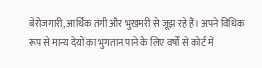बेरोजगारी,आर्थिक तंगी और भुखमरी से जूझ रहे हैं। अपने विधिक रूप से मान्य देयों का भुगतान पाने के लिए वर्षों से कोर्ट में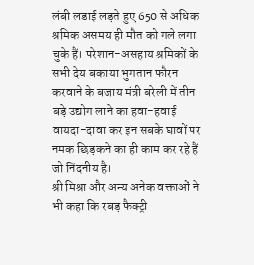लंबी लडाई लड़ते हुए 650 से अधिक श्रमिक असमय ही मौत को गले लगा चुके हैं। परेशान-असहाय श्रमिकों के सभी देय बकाया भुगतान फौरन करवाने के बजाय मंत्री बरेली में तीन बड़े उद्योग लाने का हवा-हवाई वायदा-दावा कर इन सबके घावों पर नमक छिड़कने का ही काम कर रहे हैं जो निंदनीय है।
श्री मिश्रा और अन्य अनेक वक्ताओं ने भी कहा कि रबड़ फैक्ट्री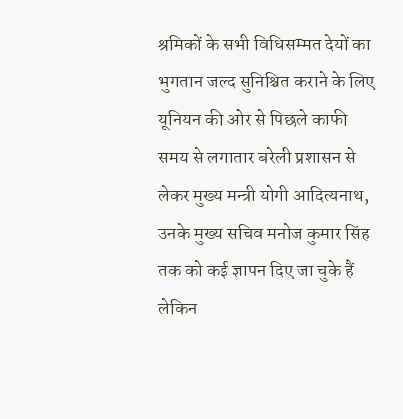श्रमिकों के सभी विधिसम्मत देयों का भुगतान जल्द सुनिश्चित कराने के लिए यूनियन की ओर से पिछले काफी समय से लगातार बरेली प्रशासन से लेकर मुख्य मन्त्री योगी आदित्यनाथ, उनके मुख्य सचिव मनोज कुमार सिंह तक को कई ज्ञापन दिए जा चुके हैं लेकिन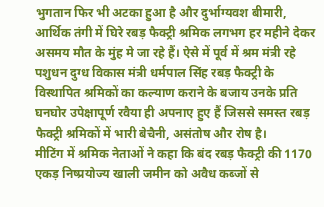भुगतान फिर भी अटका हुआ है और दुर्भाग्यवश बीमारी, आर्थिक तंगी में घिरे रबड़ फैक्ट्री श्रमिक लगभग हर महीने देकर असमय मौत के मुंह मे जा रहे हैं। ऐसे में पूर्व में श्रम मंत्री रहे पशुधन दुग्ध विकास मंत्री धर्मपाल सिंह रबड़ फैक्ट्री के विस्थापित श्रमिकों का कल्याण कराने के बजाय उनके प्रति घनघोर उपेक्षापूर्ण रवैया ही अपनाए हुए हैं जिससे समस्त रबड़ फैक्ट्री श्रमिकों में भारी बेचैनी, असंतोष और रोष है।
मीटिंग में श्रमिक नेताओं ने कहा कि बंद रबड़ फैक्ट्री की 1170 एकड़ निष्प्रयोज्य खाली जमीन को अवैध कब्जों से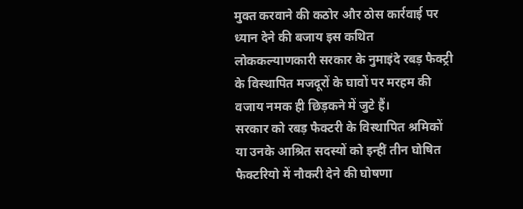मुक्त करवाने की कठोर और ठोस कार्रवाई पर ध्यान देने की बजाय इस कथित लोककल्याणकारी सरकार के नुमाइंदे रबड़ फैक्ट्री के विस्थापित मजदूरों के घावों पर मरहम की वजाय नमक ही छिड़कने में जुटे हैं।
सरकार को रबड़ फैक्टरी के विस्थापित श्रमिकों या उनके आश्रित सदस्यों को इन्हीं तीन घोषित फैक्टरियो में नौकरी देने की घोषणा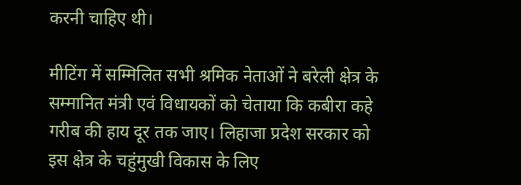करनी चाहिए थी।

मीटिंग में सम्मिलित सभी श्रमिक नेताओं ने बरेली क्षेत्र के सम्मानित मंत्री एवं विधायकों को चेताया कि कबीरा कहे गरीब की हाय दूर तक जाए। लिहाजा प्रदेश सरकार को इस क्षेत्र के चहुंमुखी विकास के लिए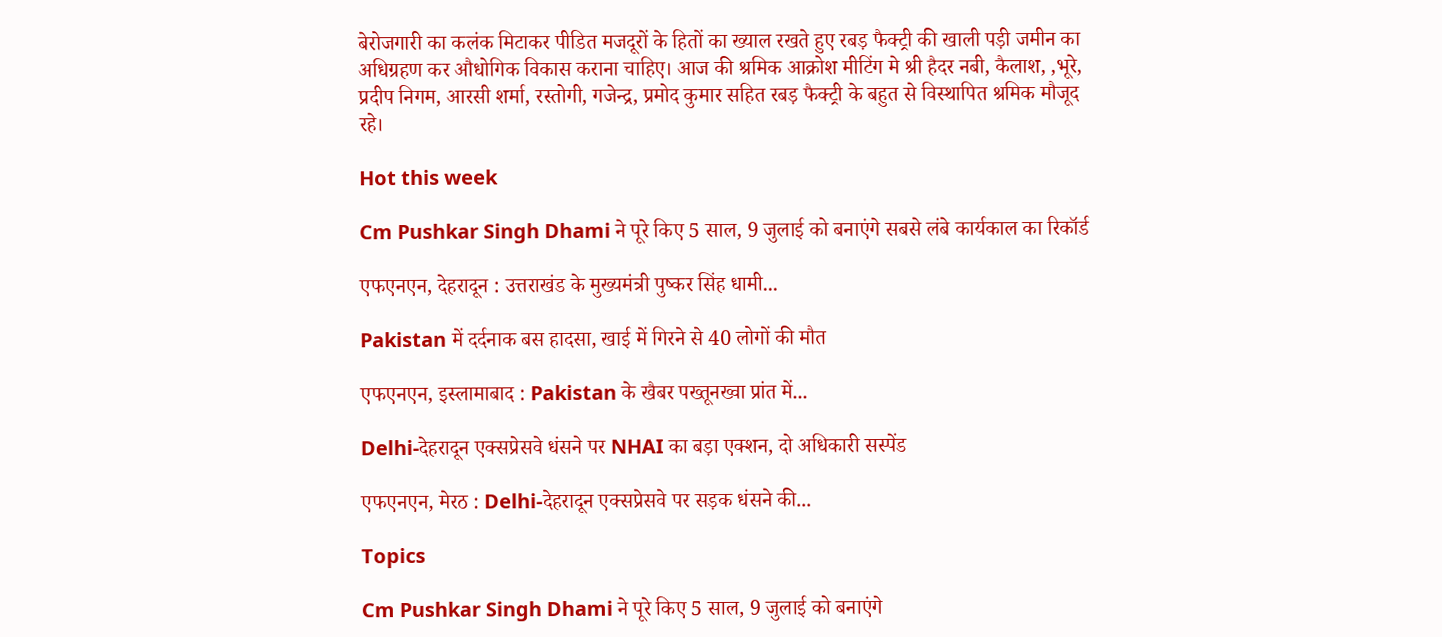बेरोजगारी का कलंक मिटाकर पीडित मजदूरों के हितों का ख्याल रखते हुए रबड़ फैक्ट्री की खाली पड़ी जमीन का अधिग्रहण कर औधोगिक विकास कराना चाहिए। आज की श्रमिक आक्रोश मीटिंग मे श्री हैदर नबी, कैलाश, ,भूरे, प्रदीप निगम, आरसी शर्मा, रस्तोगी, गजेन्द्र, प्रमोद कुमार सहित रबड़ फैक्ट्री के बहुत से विस्थापित श्रमिक मौजूद रहे।

Hot this week

Cm Pushkar Singh Dhami ने पूरे किए 5 साल, 9 जुलाई को बनाएंगे सबसे लंबे कार्यकाल का रिकॉर्ड

एफएनएन, देहरादून : उत्तराखंड के मुख्यमंत्री पुष्कर सिंह धामी...

Pakistan में दर्दनाक बस हादसा, खाई में गिरने से 40 लोगों की मौत

एफएनएन, इस्लामाबाद : Pakistan के खैबर पख्तूनख्वा प्रांत में...

Delhi-देहरादून एक्सप्रेसवे धंसने पर NHAI का बड़ा एक्शन, दो अधिकारी सस्पेंड

एफएनएन, मेरठ : Delhi-देहरादून एक्सप्रेसवे पर सड़क धंसने की...

Topics

Cm Pushkar Singh Dhami ने पूरे किए 5 साल, 9 जुलाई को बनाएंगे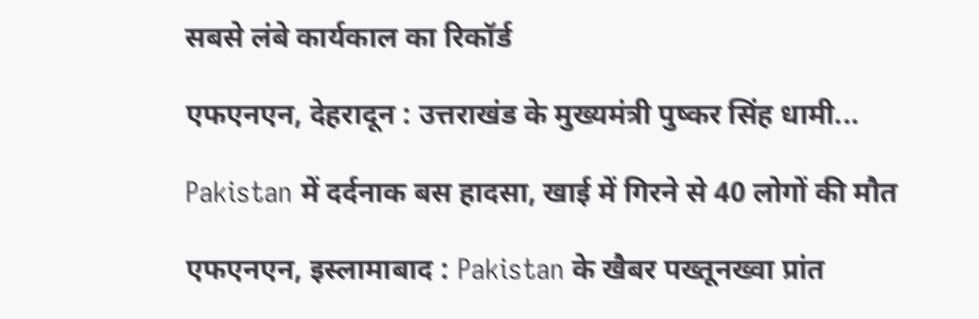सबसे लंबे कार्यकाल का रिकॉर्ड

एफएनएन, देहरादून : उत्तराखंड के मुख्यमंत्री पुष्कर सिंह धामी...

Pakistan में दर्दनाक बस हादसा, खाई में गिरने से 40 लोगों की मौत

एफएनएन, इस्लामाबाद : Pakistan के खैबर पख्तूनख्वा प्रांत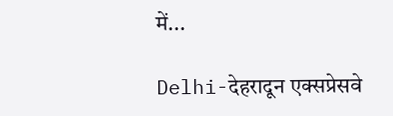में...

Delhi-देहरादून एक्सप्रेसवे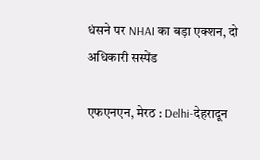धंसने पर NHAI का बड़ा एक्शन, दो अधिकारी सस्पेंड

एफएनएन, मेरठ : Delhi-देहरादून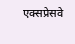एक्सप्रेसवे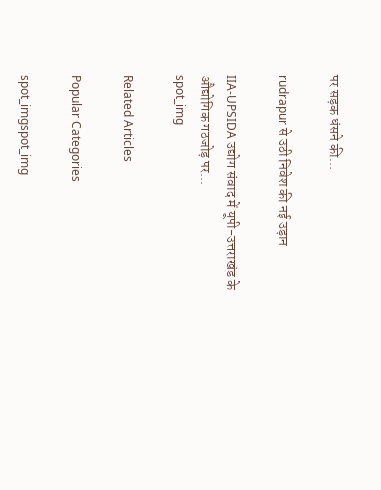पर सड़क धंसने की...

rudrapur से उठी निवेश की नई उड़ान

IIA-UPSIDA उद्योग संवाद में यूपी-उत्तराखंड के औद्योगिक गठजोड़ पर...
spot_img

Related Articles

Popular Categories

spot_imgspot_img